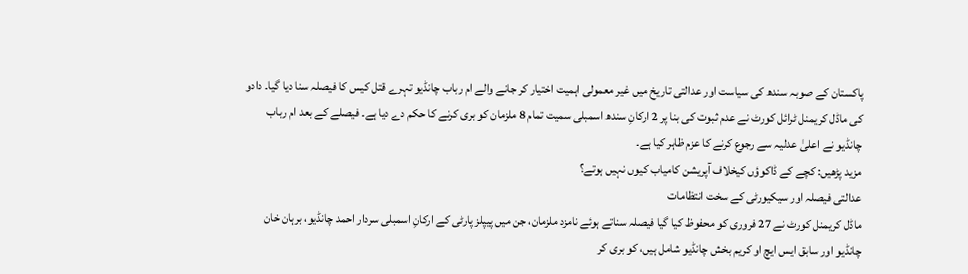پاکستان کے صوبہ سندھ کی سیاست اور عدالتی تاریخ میں غیر معمولی اہمیت اختیار کر جانے والے ام رباب چانڈیو تہرے قتل کیس کا فیصلہ سنا دیا گیا۔ دادو کی ماڈل کریمنل ٹرائل کورٹ نے عدم ثبوت کی بنا پر 2 ارکانِ سندھ اسمبلی سمیت تمام 8 ملزمان کو بری کرنے کا حکم دے دیا ہے۔ فیصلے کے بعد ام رباب چانڈیو نے اعلیٰ عدلیہ سے رجوع کرنے کا عزم ظاہر کیا ہے۔
مزید پڑھیں: کچے کے ڈاکوؤں کیخلاف آپریشن کامیاب کیوں نہیں ہوتے؟
عدالتی فیصلہ اور سیکیورٹی کے سخت انتظامات
ماڈل کریمنل کورٹ نے 27 فروری کو محفوظ کیا گیا فیصلہ سناتے ہوئے نامزد ملزمان، جن میں پیپلز پارٹی کے ارکانِ اسمبلی سردار احمد چانڈیو، برہان خان چانڈیو اور سابق ایس ایچ او کریم بخش چانڈیو شامل ہیں، کو بری کر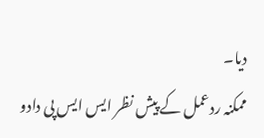دیا۔
ممکنہ ردعمل کے پیش نظر ایس ایس پی دادو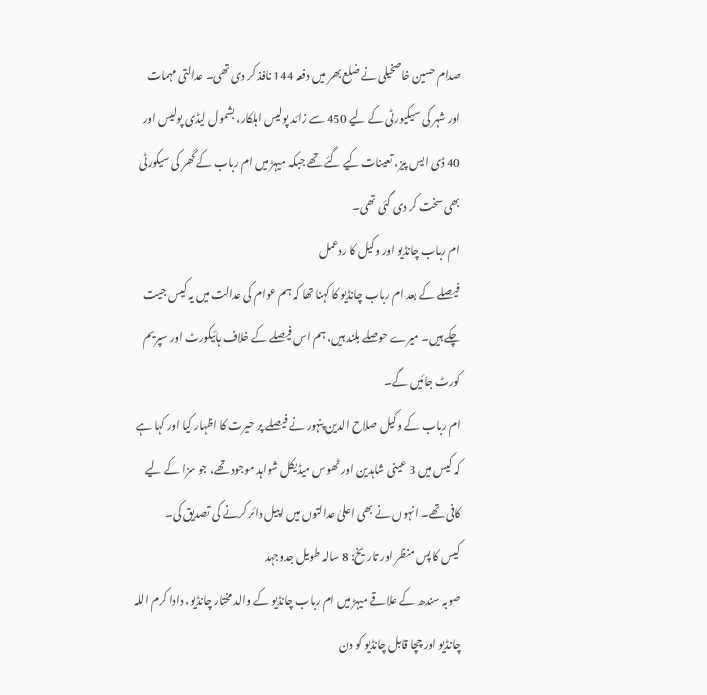صدام حسین خاصخیلی نے ضلع بھر میں دفعہ 144 نافذ کر دی تھی۔ عدالتی مہمات اور شہر کی سیکیورٹی کے لیے 450 سے زائد پولیس اہلکار، بشمول لیڈی پولیس اور 40 ڈی ایس پیز، تعینات کیے گئے تھے جبکہ میہڑ میں ام رباب کے گھر کی سیکورٹی بھی سخت کر دی گئی تھی۔
ام رباب چانڈیو اور وکیل کا ردعمل
فیصلے کے بعد ام رباب چانڈیو کا کہنا تھا کہ ہم عوام کی عدالت میں یہ کیس جیت چکے ہیں۔ میرے حوصلے بلند ہیں، ہم اس فیصلے کے خلاف ہائیکورٹ اور سپریم کورٹ جائیں گے۔
ام رباب کے وکیل صلاح الدین پنہور نے فیصلے پر حیرت کا اظہار کیا اور کہا ہے کہ کیس میں 3 عینی شاہدین اور ٹھوس میڈیکل شواہد موجود تھے، جو سزا کے لیے کافی تھے۔ انہوں نے بھی اعلیٰ عدالتوں میں اپیل دائر کرنے کی تصدیق کی۔
کیس کا پس منظر اور تاریخ: 8 سالہ طویل جدوجہد
صوبہ سندھ کے علاقے میہڑ میں ام رباب چانڈیو کے والد مختار چانڈیو، دادا کرم اللہ چانڈیو اور چچا قابل چانڈیو کو دن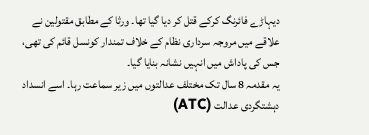دیہاڑے فائرنگ کرکے قتل کر دیا گیا تھا۔ ورثا کے مطابق مقتولین نے علاقے میں مروجہ سرداری نظام کے خلاف تمندار کونسل قائم کی تھی، جس کی پاداش میں انہیں نشانہ بنایا گیا۔
یہ مقدمہ 8 سال تک مختلف عدالتوں میں زیر سماعت رہا۔ اسے انسداد دہشتگردی عدالت (ATC)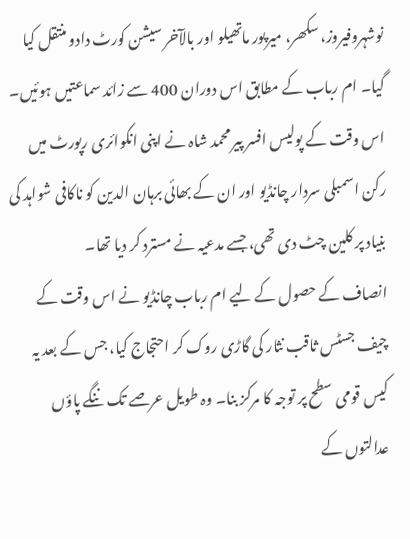نوشہروفیروز، سکھر، میرپور ماتھیلو اور بالآخر سیشن کورٹ دادو منتقل کیا گیا۔ ام رباب کے مطابق اس دوران 400 سے زائد سماعتیں ہوئیں۔
اس وقت کے پولیس افسر پیر محمد شاہ نے اپنی انکوائری رپورٹ میں رکن اسمبلی سردار چانڈیو اور ان کے بھائی برہان الدین کو ناکافی شواہد کی بنیاد پر کلین چٹ دی تھی، جسے مدعیہ نے مسترد کر دیا تھا۔
انصاف کے حصول کے لیے ام رباب چانڈیو نے اس وقت کے چیف جسٹس ثاقب نثار کی گاڑی روک کر احتجاج کیا، جس کے بعد یہ کیس قومی سطح پر توجہ کا مرکز بنا۔ وہ طویل عرصے تک ننگے پاؤں عدالتوں کے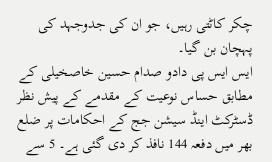چکر کاٹتی رہیں، جو ان کی جدوجہد کی پہچان بن گیا۔
ایس ایس پی دادو صدام حسین خاصخیلی کے مطابق حساس نوعیت کے مقدمے کے پیش نظر ڈسٹرکٹ اینڈ سیشن جج کے احکامات پر ضلع بھر میں دفعہ 144 نافذ کر دی گئی ہے۔ 5 سے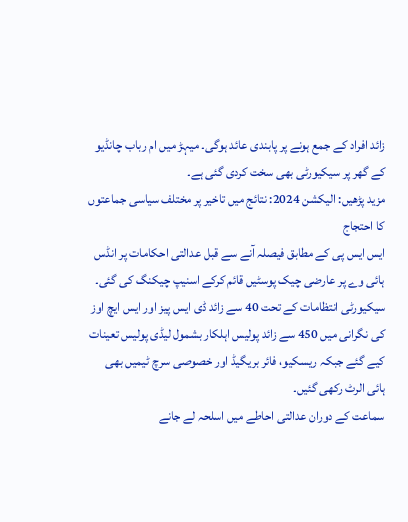زائد افراد کے جمع ہونے پر پابندی عائد ہوگی۔ میہڑ میں ام رباب چانڈیو کے گھر پر سیکیورٹی بھی سخت کردی گئی ہے۔
مزید پڑھیں: الیکشن 2024: نتائج میں تاخیر پر مختلف سیاسی جماعتوں کا احتجاج
ایس ایس پی کے مطابق فیصلہ آنے سے قبل عدالتی احکامات پر انڈس ہائی وے پر عارضی چیک پوسٹیں قائم کرکے اسنیپ چیکنگ کی گئی۔ سیکیورٹی انتظامات کے تحت 40 سے زائد ڈی ایس پیز اور ایس ایچ اوز کی نگرانی میں 450 سے زائد پولیس اہلکار بشمول لیڈی پولیس تعینات کیے گئے جبکہ ریسکیو، فائر بریگیڈ اور خصوصی سرچ ٹیمیں بھی ہائی الرٹ رکھی گئیں۔
سماعت کے دوران عدالتی احاطے میں اسلحہ لے جانے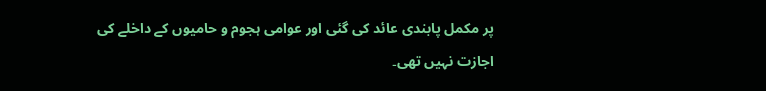پر مکمل پابندی عائد کی گئی اور عوامی ہجوم و حامیوں کے داخلے کی اجازت نہیں تھی۔